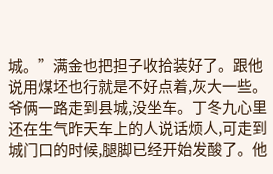城。”满金也把担子收拾装好了。跟他说用煤坯也行就是不好点着,灰大一些。
爷俩一路走到县城,没坐车。丁冬九心里还在生气昨天车上的人说话烦人,可走到城门口的时候,腿脚已经开始发酸了。他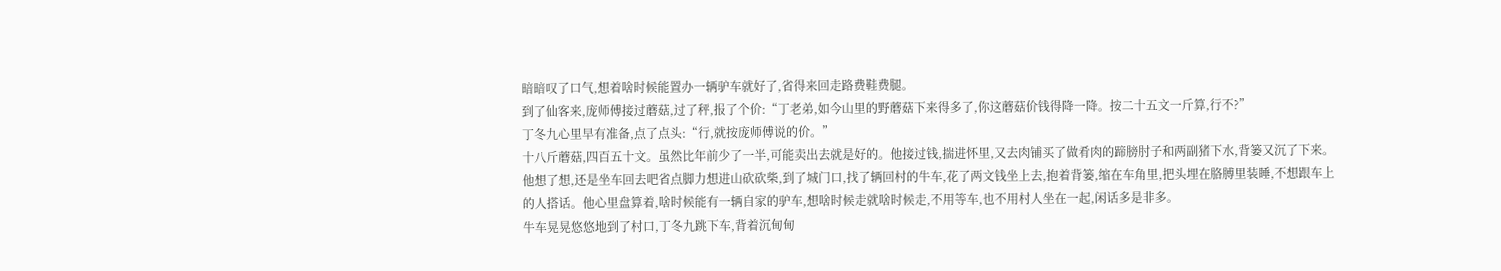暗暗叹了口气,想着啥时候能置办一辆驴车就好了,省得来回走路费鞋费腿。
到了仙客来,庞师傅接过蘑菇,过了秤,报了个价:“丁老弟,如今山里的野蘑菇下来得多了,你这蘑菇价钱得降一降。按二十五文一斤算,行不?”
丁冬九心里早有准备,点了点头:“行,就按庞师傅说的价。”
十八斤蘑菇,四百五十文。虽然比年前少了一半,可能卖出去就是好的。他接过钱,揣进怀里,又去肉铺买了做肴肉的蹄膀肘子和两副猪下水,背篓又沉了下来。
他想了想,还是坐车回去吧省点脚力想进山砍砍柴,到了城门口,找了辆回村的牛车,花了两文钱坐上去,抱着背篓,缩在车角里,把头埋在胳膊里装睡,不想跟车上的人搭话。他心里盘算着,啥时候能有一辆自家的驴车,想啥时候走就啥时候走,不用等车,也不用村人坐在一起,闲话多是非多。
牛车晃晃悠悠地到了村口,丁冬九跳下车,背着沉甸甸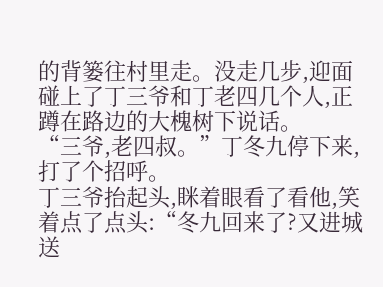的背篓往村里走。没走几步,迎面碰上了丁三爷和丁老四几个人,正蹲在路边的大槐树下说话。
“三爷,老四叔。”丁冬九停下来,打了个招呼。
丁三爷抬起头,眯着眼看了看他,笑着点了点头:“冬九回来了?又进城送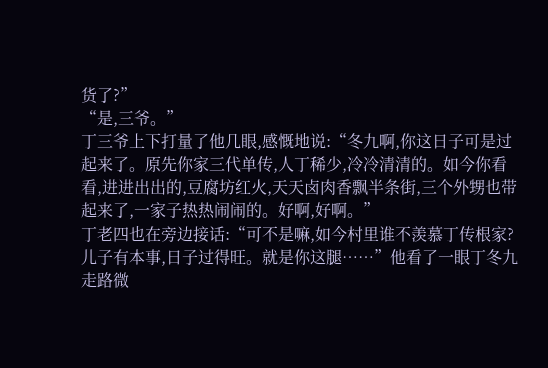货了?”
“是,三爷。”
丁三爷上下打量了他几眼,感慨地说:“冬九啊,你这日子可是过起来了。原先你家三代单传,人丁稀少,冷冷清清的。如今你看看,进进出出的,豆腐坊红火,天天卤肉香飘半条街,三个外甥也带起来了,一家子热热闹闹的。好啊,好啊。”
丁老四也在旁边接话:“可不是嘛,如今村里谁不羡慕丁传根家?儿子有本事,日子过得旺。就是你这腿……”他看了一眼丁冬九走路微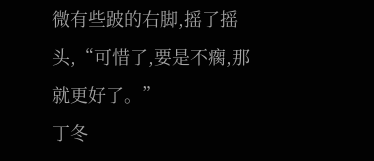微有些跛的右脚,摇了摇头,“可惜了,要是不瘸,那就更好了。”
丁冬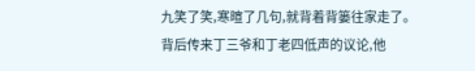九笑了笑,寒暄了几句,就背着背篓往家走了。背后传来丁三爷和丁老四低声的议论,他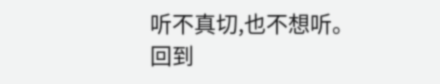听不真切,也不想听。
回到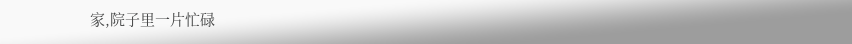家,院子里一片忙碌